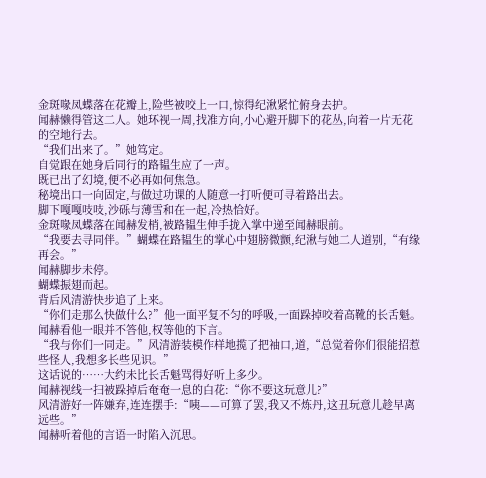金斑喙凤蝶落在花瓣上,险些被咬上一口,惊得纪湫紧忙俯身去护。
闻赫懒得管这二人。她环视一周,找准方向,小心避开脚下的花丛,向着一片无花的空地行去。
“我们出来了。”她笃定。
自觉跟在她身后同行的路韫生应了一声。
既已出了幻境,便不必再如何焦急。
秘境出口一向固定,与做过功课的人随意一打听便可寻着路出去。
脚下嘎嘎吱吱,沙砾与薄雪和在一起,冷热恰好。
金斑喙凤蝶落在闻赫发梢,被路韫生伸手拢入掌中递至闻赫眼前。
“我要去寻同伴。”蝴蝶在路韫生的掌心中翅膀微颤,纪湫与她二人道别,“有缘再会。”
闻赫脚步未停。
蝴蝶振翅而起。
背后风清游快步追了上来。
“你们走那么快做什么?”他一面平复不匀的呼吸,一面跺掉咬着高靴的长舌魁。
闻赫看他一眼并不答他,权等他的下言。
“我与你们一同走。”风清游装模作样地揽了把袖口,道,“总觉着你们很能招惹些怪人,我想多长些见识。”
这话说的……大约未比长舌魁骂得好听上多少。
闻赫视线一扫被跺掉后奄奄一息的白花:“你不要这玩意儿?”
风清游好一阵嫌弃,连连摆手:“咦——可算了罢,我又不炼丹,这丑玩意儿趁早离远些。”
闻赫听着他的言语一时陷入沉思。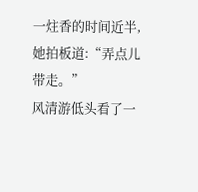一炷香的时间近半,她拍板道:“弄点儿带走。”
风清游低头看了一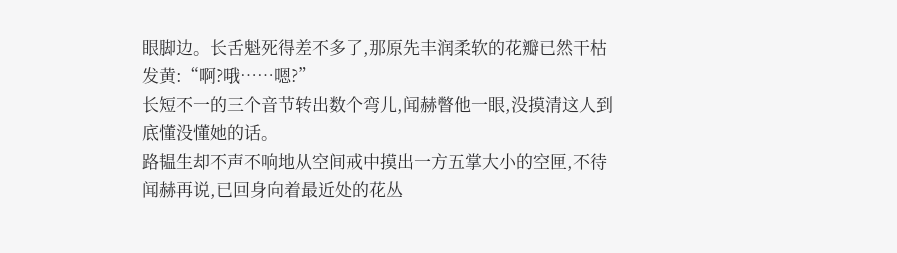眼脚边。长舌魁死得差不多了,那原先丰润柔软的花瓣已然干枯发黄:“啊?哦……嗯?”
长短不一的三个音节转出数个弯儿,闻赫瞥他一眼,没摸清这人到底懂没懂她的话。
路韫生却不声不响地从空间戒中摸出一方五掌大小的空匣,不待闻赫再说,已回身向着最近处的花丛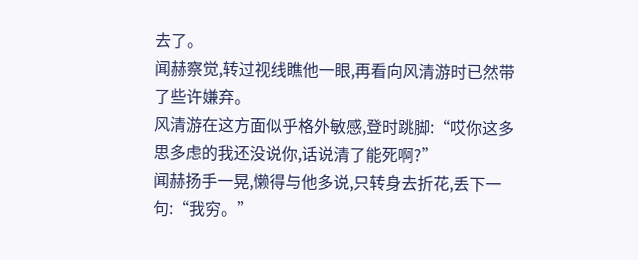去了。
闻赫察觉,转过视线瞧他一眼,再看向风清游时已然带了些许嫌弃。
风清游在这方面似乎格外敏感,登时跳脚:“哎你这多思多虑的我还没说你,话说清了能死啊?”
闻赫扬手一晃,懒得与他多说,只转身去折花,丢下一句:“我穷。”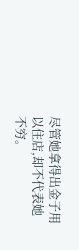尽管她拿得出金子用以住店,却不代表她不穷。